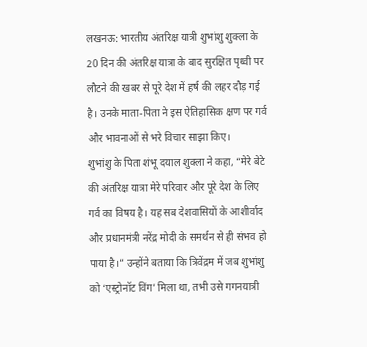लखनऊ: भारतीय अंतरिक्ष यात्री शुभांशु शुक्ला के 20 दिन की अंतरिक्ष यात्रा के बाद सुरक्षित पृथ्वी पर लौटने की खबर से पूरे देश में हर्ष की लहर दौड़ गई है। उनके माता-पिता ने इस ऐतिहासिक क्षण पर गर्व और भावनाओं से भरे विचार साझा किए।
शुभांशु के पिता शंभू दयाल शुक्ला ने कहा, “मेरे बेटे की अंतरिक्ष यात्रा मेरे परिवार और पूरे देश के लिए गर्व का विषय है। यह सब देशवासियों के आशीर्वाद और प्रधानमंत्री नरेंद्र मोदी के समर्थन से ही संभव हो पाया है।” उन्होंने बताया कि त्रिवेंद्रम में जब शुभांशु को ‘एस्ट्रोनॉट विंग’ मिला था, तभी उसे गगनयात्री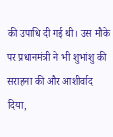की उपाधि दी गई थी। उस मौके पर प्रधानमंत्री ने भी शुभांशु की सराहना की और आशीर्वाद दिया,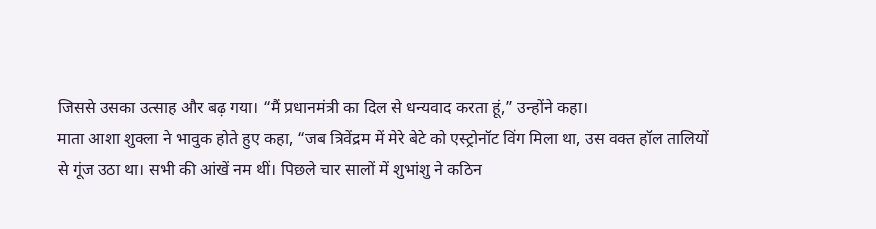जिससे उसका उत्साह और बढ़ गया। “मैं प्रधानमंत्री का दिल से धन्यवाद करता हूं,” उन्होंने कहा।
माता आशा शुक्ला ने भावुक होते हुए कहा, “जब त्रिवेंद्रम में मेरे बेटे को एस्ट्रोनॉट विंग मिला था, उस वक्त हॉल तालियों से गूंज उठा था। सभी की आंखें नम थीं। पिछले चार सालों में शुभांशु ने कठिन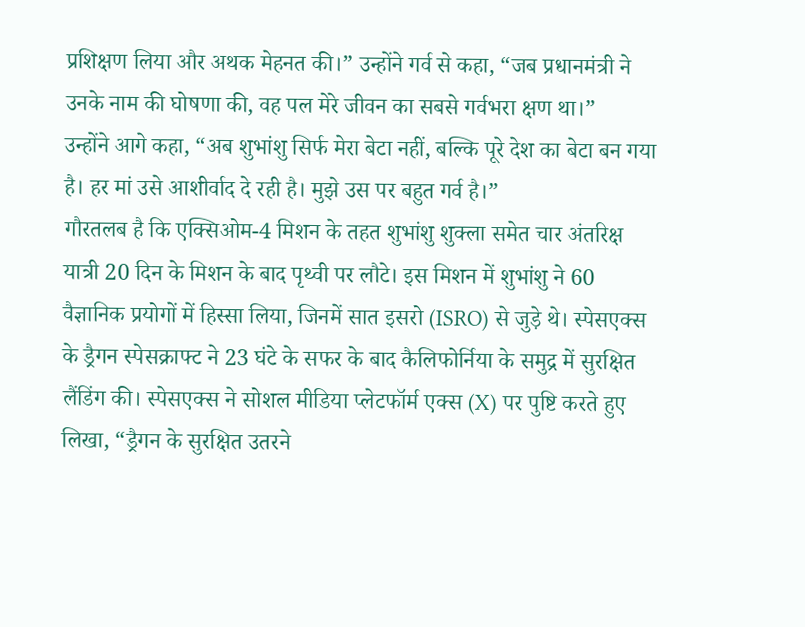प्रशिक्षण लिया और अथक मेहनत की।” उन्होंने गर्व से कहा, “जब प्रधानमंत्री ने उनके नाम की घोषणा की, वह पल मेरे जीवन का सबसे गर्वभरा क्षण था।”
उन्होंने आगे कहा, “अब शुभांशु सिर्फ मेरा बेटा नहीं, बल्कि पूरे देश का बेटा बन गया है। हर मां उसे आशीर्वाद दे रही है। मुझे उस पर बहुत गर्व है।”
गौरतलब है कि एक्सिओम-4 मिशन के तहत शुभांशु शुक्ला समेत चार अंतरिक्ष यात्री 20 दिन के मिशन के बाद पृथ्वी पर लौटे। इस मिशन में शुभांशु ने 60 वैज्ञानिक प्रयोगों में हिस्सा लिया, जिनमें सात इसरो (ISRO) से जुड़े थे। स्पेसएक्स के ड्रैगन स्पेसक्राफ्ट ने 23 घंटे के सफर के बाद कैलिफोर्निया के समुद्र में सुरक्षित लैंडिंग की। स्पेसएक्स ने सोशल मीडिया प्लेटफॉर्म एक्स (X) पर पुष्टि करते हुए लिखा, “ड्रैगन के सुरक्षित उतरने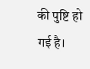की पुष्टि हो गई है।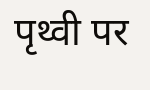पृथ्वी पर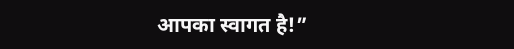आपका स्वागत है!”